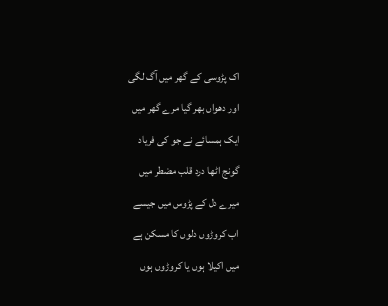اک پڑوسی کے گھر میں آگ لگی
اور دھواں بھر گیا مرے گھر میں
ایک ہمسائے نے جو کی فریاد
گونج اٹھا درد قلب مضطر میں
میرے دل کے پڑوس میں جیسے
اب کروڑوں دلوں کا مسکن ہے
میں اکیلا ہوں یا کروڑوں ہوں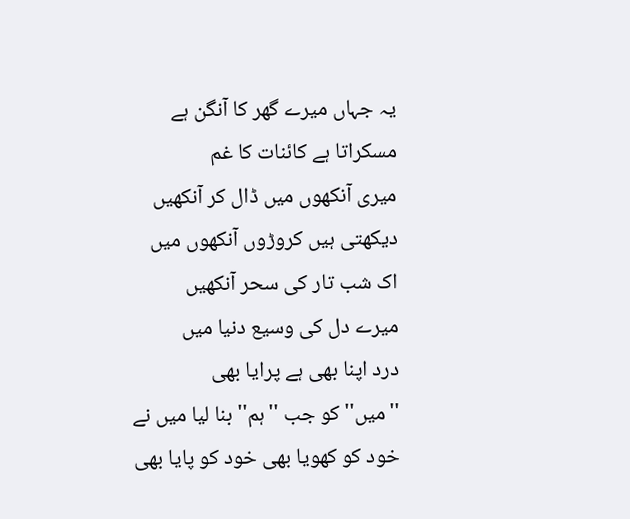یہ جہاں میرے گھر کا آنگن ہے
مسکراتا ہے کائنات کا غم
میری آنکھوں میں ڈال کر آنکھیں
دیکھتی ہیں کروڑوں آنکھوں میں
اک شب تار کی سحر آنکھیں
میرے دل کی وسیع دنیا میں
درد اپنا بھی ہے پرایا بھی
''میں'' کو جب ''ہم'' بنا لیا میں نے
خود کو کھویا بھی خود کو پایا بھی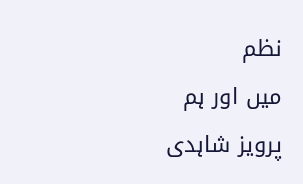نظم
میں اور ہم
پرویز شاہدی